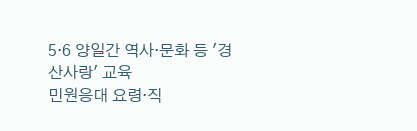5·6 양일간 역사·문화 등 '경산사랑' 교육
민원응대 요령·직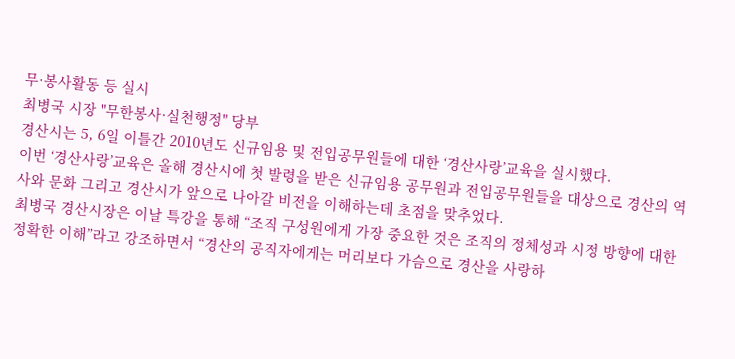무·봉사활동 등 실시
최병국 시장 "무한봉사·실천행정" 당부
경산시는 5, 6일 이틀간 2010년도 신규임용 및 전입공무원들에 대한 ‘경산사랑’교육을 실시했다.
이번 ‘경산사랑’교육은 올해 경산시에 첫 발령을 받은 신규임용 공무원과 전입공무원들을 대상으로 경산의 역사와 문화 그리고 경산시가 앞으로 나아갈 비전을 이해하는데 초점을 맞추었다.
최병국 경산시장은 이날 특강을 통해 “조직 구성원에게 가장 중요한 것은 조직의 정체성과 시정 방향에 대한 정확한 이해”라고 강조하면서 “경산의 공직자에게는 머리보다 가슴으로 경산을 사랑하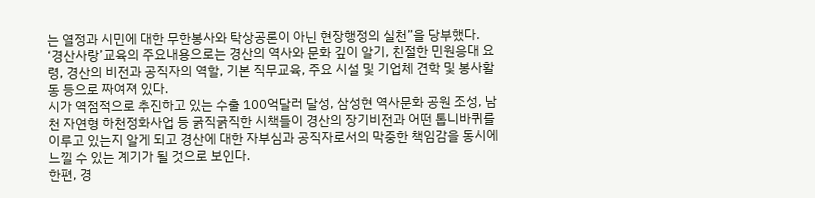는 열정과 시민에 대한 무한봉사와 탁상공론이 아닌 현장행정의 실천”을 당부했다.
‘경산사랑’교육의 주요내용으로는 경산의 역사와 문화 깊이 알기, 친절한 민원응대 요령, 경산의 비전과 공직자의 역할, 기본 직무교육, 주요 시설 및 기업체 견학 및 봉사활동 등으로 짜여져 있다.
시가 역점적으로 추진하고 있는 수출 100억달러 달성, 삼성현 역사문화 공원 조성, 남천 자연형 하천정화사업 등 굵직굵직한 시책들이 경산의 장기비전과 어떤 톱니바퀴를 이루고 있는지 알게 되고 경산에 대한 자부심과 공직자로서의 막중한 책임감을 동시에 느낄 수 있는 계기가 될 것으로 보인다.
한편, 경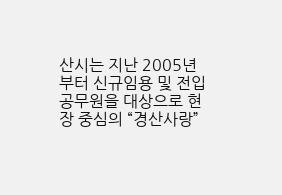산시는 지난 2005년부터 신규임용 및 전입공무원을 대상으로 현장 중심의 “경산사랑”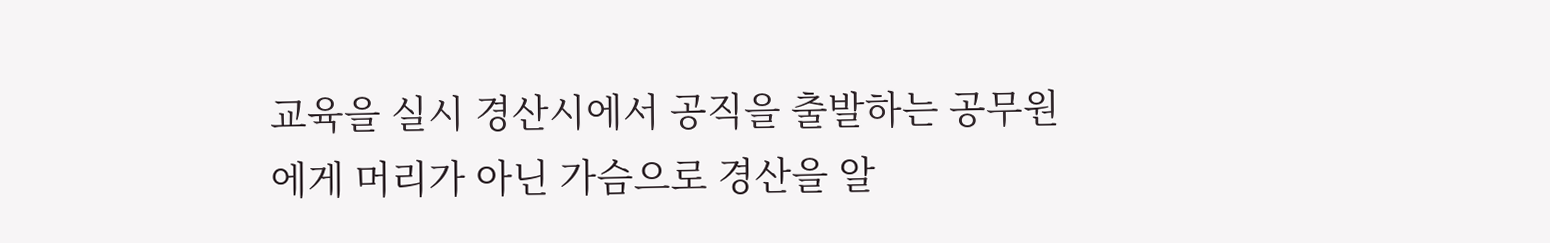교육을 실시 경산시에서 공직을 출발하는 공무원에게 머리가 아닌 가슴으로 경산을 알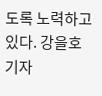도록 노력하고 있다. 강을호 기자